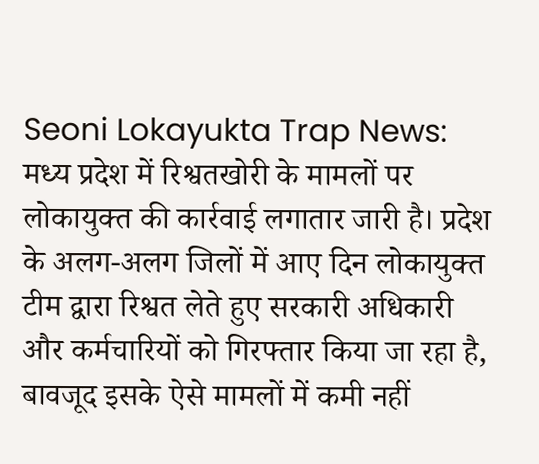Seoni Lokayukta Trap News: मध्य प्रदेश में रिश्वतखोरी के मामलों पर लोकायुक्त की कार्रवाई लगातार जारी है। प्रदेश के अलग-अलग जिलों में आए दिन लोकायुक्त टीम द्वारा रिश्वत लेते हुए सरकारी अधिकारी और कर्मचारियों को गिरफ्तार किया जा रहा है, बावजूद इसके ऐसे मामलों में कमी नहीं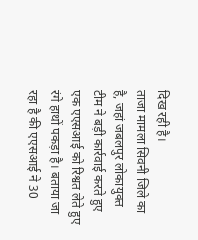दिख रही है।
ताजा मामला सिवनी जिले का है, जहां जबलपुर लोकायुक्त टीम ने बड़ी कार्रवाई करते हुए एक एएसआई को रिश्वत लेते हुए रंगे हाथों पकड़ा है। बताया जा रहा है की एएसआई ने 30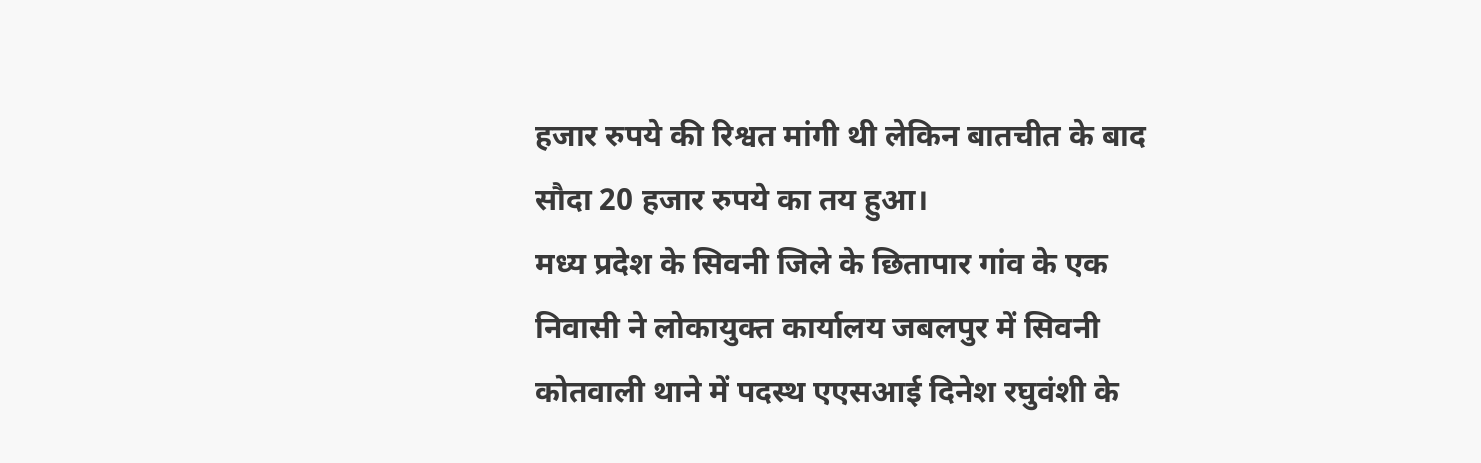हजार रुपये की रिश्वत मांगी थी लेकिन बातचीत के बाद सौदा 20 हजार रुपये का तय हुआ।
मध्य प्रदेश के सिवनी जिले के छितापार गांव के एक निवासी ने लोकायुक्त कार्यालय जबलपुर में सिवनी कोतवाली थाने में पदस्थ एएसआई दिनेश रघुवंशी के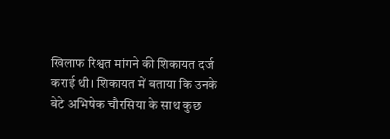खिलाफ रिश्वत मांगने की शिकायत दर्ज कराई थी। शिकायत में बताया कि उनके बेटे अभिषेक चौरसिया के साथ कुछ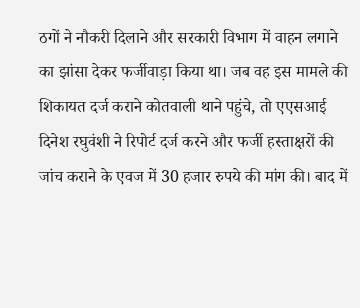ठगों ने नौकरी दिलाने और सरकारी विभाग में वाहन लगाने का झांसा देकर फर्जीवाड़ा किया था। जब वह इस मामले की शिकायत दर्ज कराने कोतवाली थाने पहुंचे, तो एएसआई दिनेश रघुवंशी ने रिपोर्ट दर्ज करने और फर्जी हस्ताक्षरों की जांच कराने के एवज में 30 हजार रुपये की मांग की। बाद में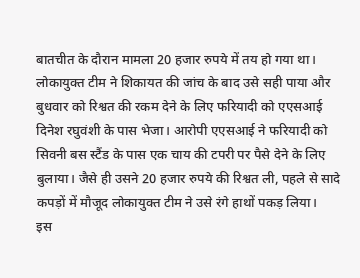बातचीत के दौरान मामला 20 हजार रुपये में तय हो गया था।
लोकायुक्त टीम ने शिकायत की जांच के बाद उसे सही पाया और बुधवार को रिश्वत की रकम देने के लिए फरियादी को एएसआई दिनेश रघुवंशी के पास भेजा। आरोपी एएसआई ने फरियादी को सिवनी बस स्टैंड के पास एक चाय की टपरी पर पैसे देने के लिए बुलाया। जैसे ही उसने 20 हजार रुपये की रिश्वत ली, पहले से सादे कपड़ों में मौजूद लोकायुक्त टीम ने उसे रंगे हाथों पकड़ लिया।
इस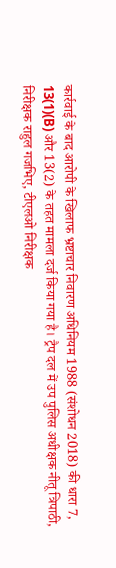कार्रवाई के बाद आरोपी के खिलाफ भ्रष्टाचार निवारण अधिनियम 1988 (संशोधन 2018) की धारा 7, 13(1)(B) और 13(2) के तहत मामला दर्ज किया गया है। ट्रैप दल में उप पुलिस अधीक्षक नीतू त्रिपाठी, निरीक्षक राहुल गजभिए, टीएलओ निरीक्षक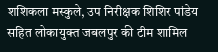शशिकला मस्कुले, उप निरीक्षक शिशिर पांडेय सहित लोकायुक्त जबलपुर की टीम शामिल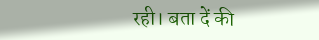रही। बता दें की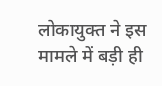लोकायुक्त ने इस मामले में बड़ी ही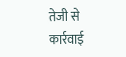तेजी से कार्रवाई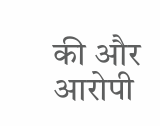की और आरोपी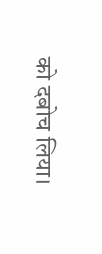को दबोच लिया।